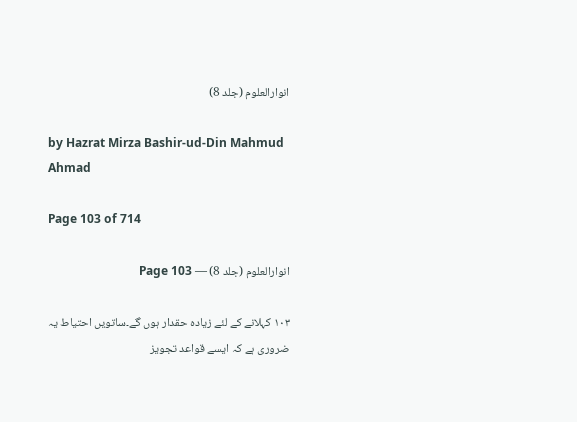انوارالعلوم (جلد 8)

by Hazrat Mirza Bashir-ud-Din Mahmud Ahmad

Page 103 of 714

انوارالعلوم (جلد 8) — Page 103

۱۰۳ کہلانے کے لئے زیادہ حقدار ہوں گے۔ساتویں احتیاط یہ ضروری ہے کہ ایسے قواعد تجویز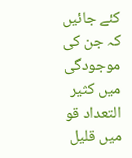کئے جائیں کہ جن کی موجودگی میں کثیر التعداد قو میں قلیل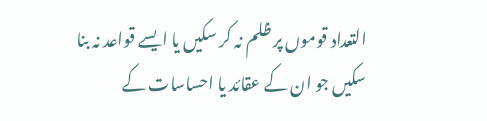التعداد قوموں پر ظلم نہ کر سکیں یا ایسے قواعد نہ بنا سکیں جو ان کے عقائد یا احساسات کے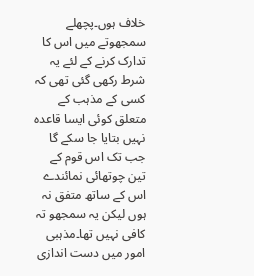خلاف ہوں۔پچھلے سمجھوتے میں اس کا تدارک کرنے کے لئے یہ شرط رکھی گئی تھی کہ کسی کے مذہب کے متعلق کوئی ایسا قاعدہ نہیں بتایا جا سکے گا جب تک اس قوم کے تین چوتھائی نمائندے اس کے ساتھ متفق نہ ہوں لیکن یہ سمجھو تہ کافی نہیں تھا۔مذہبی امور میں دست اندازی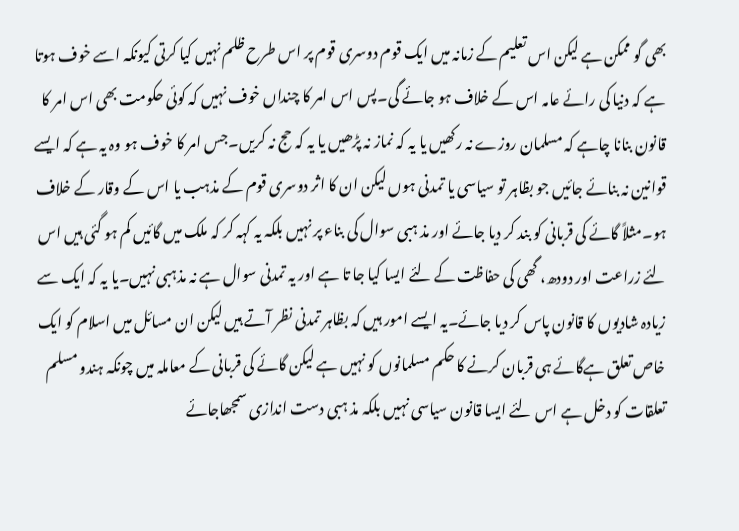بھی گو ممکن ہے لیکن اس تعلیم کے زمانہ میں ایک قوم دوسری قوم پر اس طرح ظلم نہیں کیا کرتی کیونکہ اسے خوف ہوتا ہے کہ دنیا کی رائے عامہ اس کے خلاف ہو جائے گی۔پس اس امر کا چنداں خوف نہیں کہ کوئی حکومت بھی اس امر کا قانون بنانا چاہے کہ مسلمان روزے نہ رکھیں یا یہ کہ نماز نہ پڑھیں یا یہ کہ حج نہ کریں۔جس امر کا خوف ہو وہ یہ ہے کہ ایسے قوانین نہ بنائے جائیں جو بظاہر تو سیاسی یا تمدنی ہوں لیکن ان کا اثر دوسری قوم کے مذہب یا اس کے وقار کے خلاف ہو۔مثلاً گائے کی قربانی کو بند کر دیا جائے اور مذ ہبی سوال کی بناء پر نہیں بلکہ یہ کہہ کر کہ ملک میں گائیں کم ہو گئی ہیں اس لئے زراعت اور دودھ، گھی کی حفاظت کے لئے ایسا کیا جا تا ہے اور یہ تمدنی سوال ہے نہ مذہبی نہیں۔یا یہ کہ ایک سے زیادہ شادیوں کا قانون پاس کر دیا جائے۔یہ ایسے امور ہیں کہ بظاہر تمدنی نظر آتے ہیں لیکن ان مسائل میں اسلام کو ایک خاص تعلق ہےگائے ہی قربان کرنے کا حکم مسلمانوں کو نہیں ہے لیکن گائے کی قربانی کے معاملہ میں چونکہ ہندو مسلم تعلقات کو دخل ہے اس لئے ایسا قانون سیاسی نہیں بلکہ مذ ہبی دست اندازی سمجھاجائے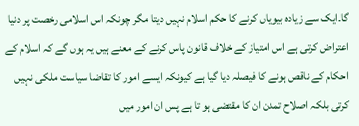گا۔ایک سے زیادہ بیویاں کرنے کا حکم اسلام نہیں دیتا مگر چونکہ اس اسلامی رخصت پر دنیا اعتراض کرتی ہے اس امتیاز کے خلاف قانون پاس کرنے کے معنے ہیں یہ ہوں گے کہ اسلام کے احکام کے ناقص ہونے کا فیصلہ دیا گیا ہے کیونکہ ایسے امور کا تقاضا سیاست ملکی نہیں کرتی بلکہ اصلاح تمدن ان کا مقتضی ہو تا ہے پس ان امور میں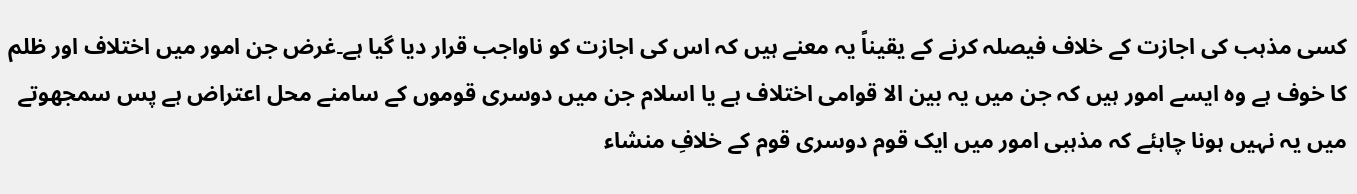کسی مذہب کی اجازت کے خلاف فیصلہ کرنے کے یقیناً یہ معنے ہیں کہ اس کی اجازت کو ناواجب قرار دیا گیا ہے۔غرض جن امور میں اختلاف اور ظلم کا خوف ہے وہ ایسے امور ہیں کہ جن میں یہ بین الا قوامی اختلاف ہے یا اسلام جن میں دوسری قوموں کے سامنے محل اعتراض ہے پس سمجھوتے میں یہ نہیں ہونا چاہئے کہ مذہبی امور میں ایک قوم دوسری قوم کے خلافِ منشاء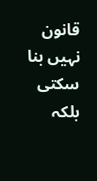قانون نہیں بنا سکتی بلکہ